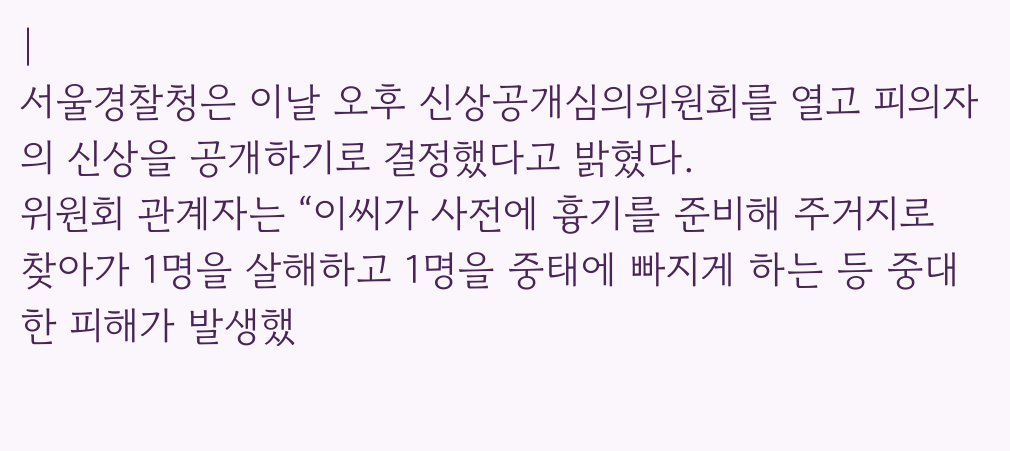|
서울경찰청은 이날 오후 신상공개심의위원회를 열고 피의자의 신상을 공개하기로 결정했다고 밝혔다.
위원회 관계자는 “이씨가 사전에 흉기를 준비해 주거지로 찾아가 1명을 살해하고 1명을 중태에 빠지게 하는 등 중대한 피해가 발생했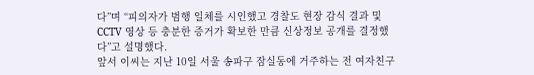다”며 “피의자가 범행 일체를 시인했고 경찰도 현장 감식 결과 및 CCTV 영상 등 충분한 증거가 확보한 만큼 신상정보 공개를 결정했다”고 설명했다.
앞서 이씨는 지난 10일 서울 송파구 잠실동에 거주하는 전 여자친구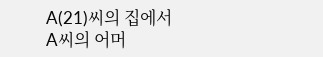A(21)씨의 집에서 A씨의 어머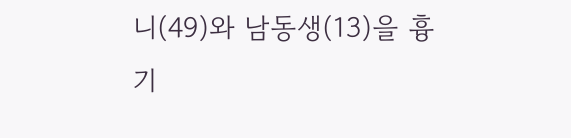니(49)와 남동생(13)을 흉기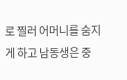로 찔러 어머니를 숨지게 하고 남동생은 중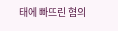태에 빠뜨린 혐의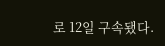로 12일 구속됐다.